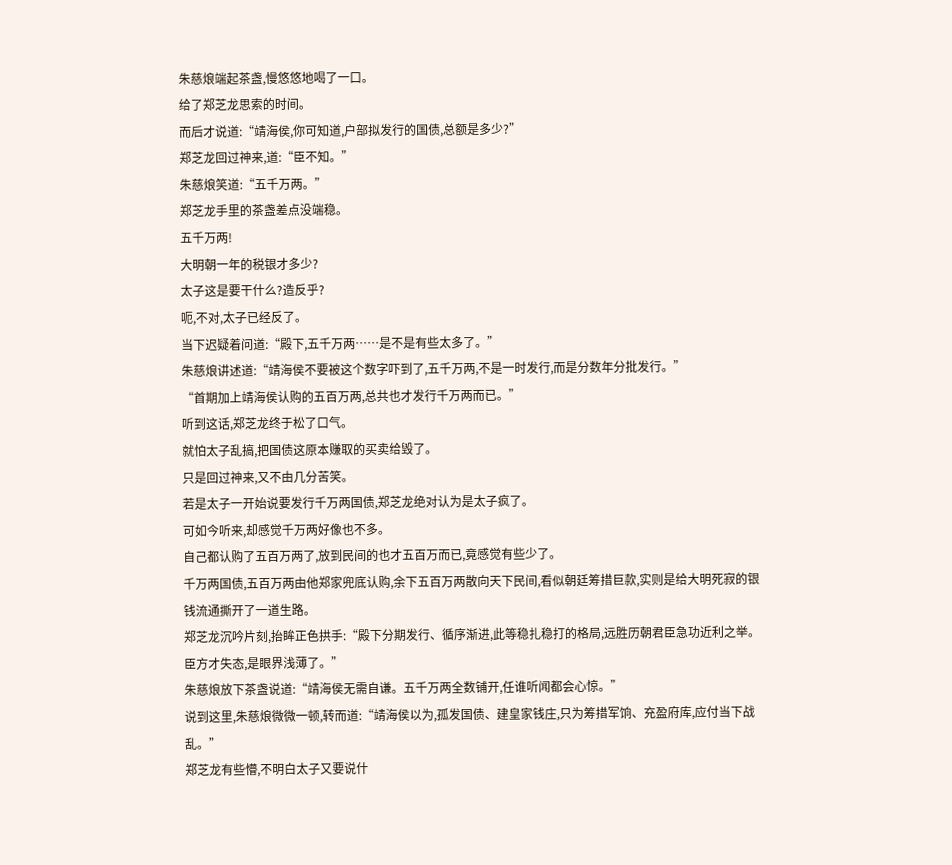朱慈烺端起茶盏,慢悠悠地喝了一口。
给了郑芝龙思索的时间。
而后才说道:“靖海侯,你可知道,户部拟发行的国债,总额是多少?”
郑芝龙回过神来,道:“臣不知。”
朱慈烺笑道:“五千万两。”
郑芝龙手里的茶盏差点没端稳。
五千万两!
大明朝一年的税银才多少?
太子这是要干什么?造反乎?
呃,不对,太子已经反了。
当下迟疑着问道:“殿下,五千万两……是不是有些太多了。”
朱慈烺讲述道:“靖海侯不要被这个数字吓到了,五千万两,不是一时发行,而是分数年分批发行。”
“首期加上靖海侯认购的五百万两,总共也才发行千万两而已。”
听到这话,郑芝龙终于松了口气。
就怕太子乱搞,把国债这原本赚取的买卖给毁了。
只是回过神来,又不由几分苦笑。
若是太子一开始说要发行千万两国债,郑芝龙绝对认为是太子疯了。
可如今听来,却感觉千万两好像也不多。
自己都认购了五百万两了,放到民间的也才五百万而已,竟感觉有些少了。
千万两国债,五百万两由他郑家兜底认购,余下五百万两散向天下民间,看似朝廷筹措巨款,实则是给大明死寂的银钱流通撕开了一道生路。
郑芝龙沉吟片刻,抬眸正色拱手:“殿下分期发行、循序渐进,此等稳扎稳打的格局,远胜历朝君臣急功近利之举。臣方才失态,是眼界浅薄了。”
朱慈烺放下茶盏说道:“靖海侯无需自谦。五千万两全数铺开,任谁听闻都会心惊。”
说到这里,朱慈烺微微一顿,转而道:“靖海侯以为,孤发国债、建皇家钱庄,只为筹措军饷、充盈府库,应付当下战乱。”
郑芝龙有些懵,不明白太子又要说什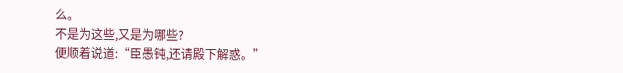么。
不是为这些,又是为哪些?
便顺着说道:“臣愚钝,还请殿下解惑。”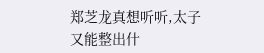郑芝龙真想听听,太子又能整出什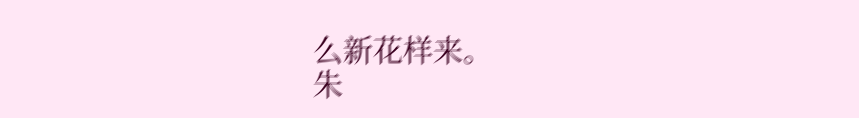么新花样来。
朱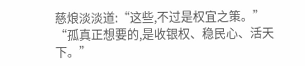慈烺淡淡道:“这些,不过是权宜之策。”
“孤真正想要的,是收银权、稳民心、活天下。”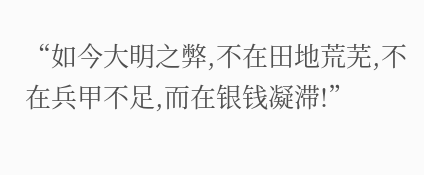“如今大明之弊,不在田地荒芜,不在兵甲不足,而在银钱凝滞!”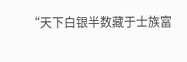“天下白银半数藏于士族富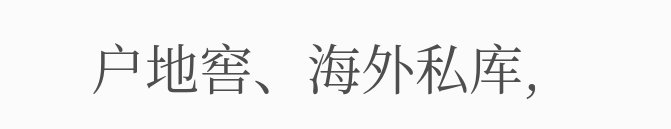户地窖、海外私库,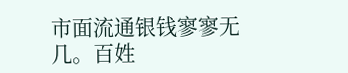市面流通银钱寥寥无几。百姓